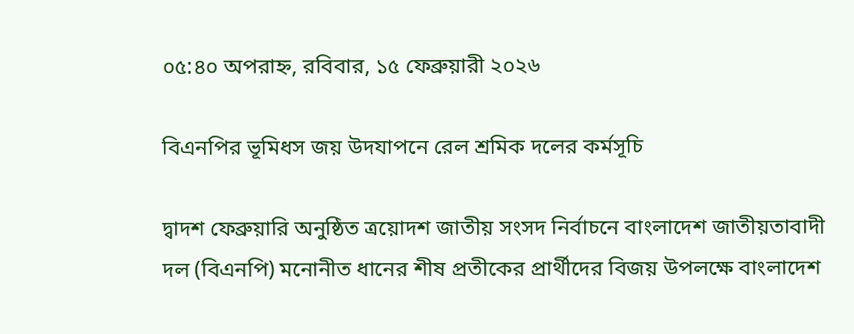০৫:৪০ অপরাহ্ন, রবিবার, ১৫ ফেব্রুয়ারী ২০২৬

বিএনপির ভূমিধস জয় উদযাপনে রেল শ্রমিক দলের কর্মসূচি

দ্বাদশ ফেব্রুয়ারি অনুষ্ঠিত ত্রয়োদশ জাতীয় সংসদ নির্বাচনে বাংলাদেশ জাতীয়তাবাদী দল (বিএনপি) মনোনীত ধানের শীষ প্রতীকের প্রার্থীদের বিজয় উপলক্ষে বাংলাদেশ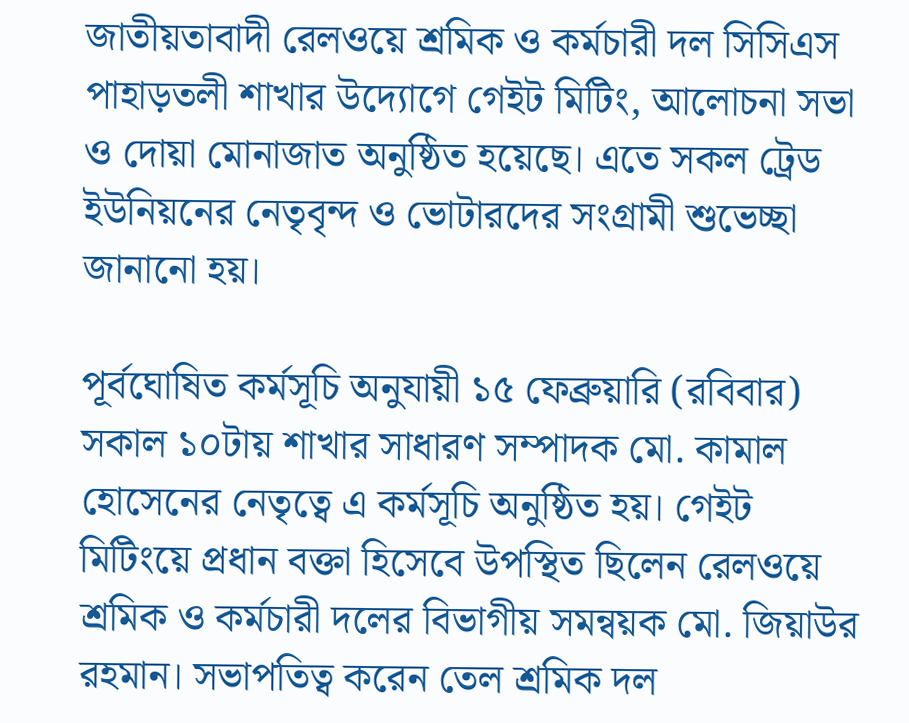জাতীয়তাবাদী রেলওয়ে শ্রমিক ও কর্মচারী দল সিসিএস পাহাড়তলী শাখার উদ্যোগে গেইট মিটিং, আলোচনা সভা ও দোয়া মোনাজাত অনুষ্ঠিত হয়েছে। এতে সকল ট্রেড ইউনিয়নের নেতৃবৃন্দ ও ভোটারদের সংগ্রামী শুভেচ্ছা জানানো হয়।

পূর্বঘোষিত কর্মসূচি অনুযায়ী ১৫ ফেব্রুয়ারি (রবিবার) সকাল ১০টায় শাখার সাধারণ সম্পাদক মো. কামাল হোসেনের নেতৃত্বে এ কর্মসূচি অনুষ্ঠিত হয়। গেইট মিটিংয়ে প্রধান বক্তা হিসেবে উপস্থিত ছিলেন রেলওয়ে শ্রমিক ও কর্মচারী দলের বিভাগীয় সমন্বয়ক মো. জিয়াউর রহমান। সভাপতিত্ব করেন তেল শ্রমিক দল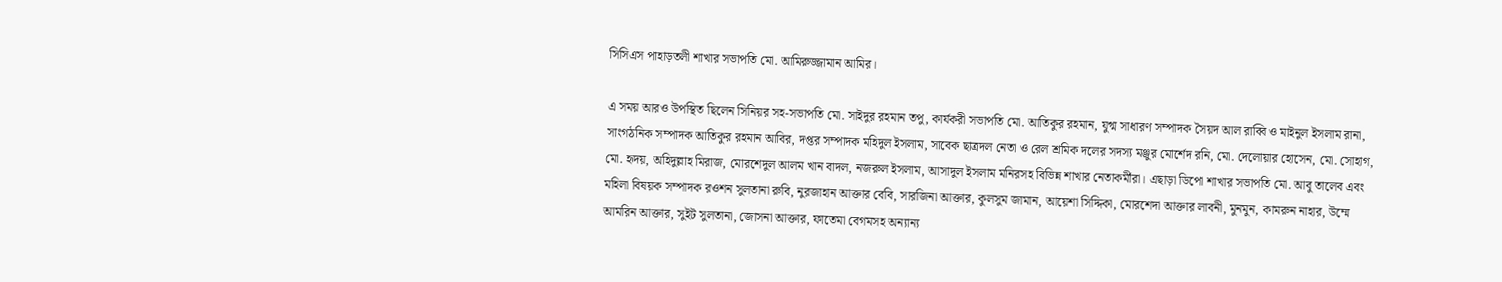সিসিএস পাহাড়তলী শাখার সভাপতি মো. আমিরুজ্জামান আমির।

এ সময় আরও উপস্থিত ছিলেন সিনিয়র সহ-সভাপতি মো. সাইদুর রহমান তপু, কার্যকরী সভাপতি মো. আতিকুর রহমান, যুগ্ম সাধারণ সম্পাদক সৈয়দ আল রাব্বি ও মাইনুল ইসলাম রানা, সাংগঠনিক সম্পাদক আতিকুর রহমান আবির, দপ্তর সম্পাদক মহিদুল ইসলাম, সাবেক ছাত্রদল নেতা ও রেল শ্রমিক দলের সদস্য মঞ্জুর মোর্শেদ রনি, মো. দেলোয়ার হোসেন, মো. সোহাগ, মো. হৃদয়, অহিদুল্লাহ মিরাজ, মোরশেদুল আলম খান বাদল, নজরুল ইসলাম, আসাদুল ইসলাম মনিরসহ বিভিন্ন শাখার নেতাকর্মীরা। এছাড়া ডিপো শাখার সভাপতি মো. আবু তালেব এবং মহিলা বিষয়ক সম্পাদক রওশন সুলতানা রুবি, নুরজাহান আক্তার বেবি, সারজিনা আক্তার, কুলসুম জামান, আয়েশা সিদ্দিকা, মোরশেদা আক্তার লাবনী, মুনমুন, কামরুন নাহার, উম্মে আমরিন আক্তার, সুইট সুলতানা, জোসনা আক্তার, ফাতেমা বেগমসহ অন্যান্য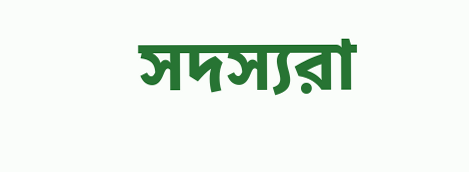সদস্যরা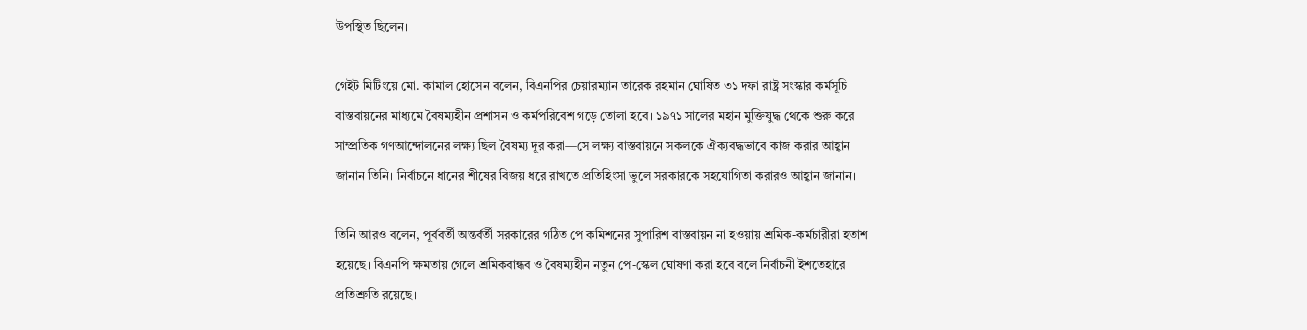উপস্থিত ছিলেন।

গেইট মিটিংয়ে মো. কামাল হোসেন বলেন, বিএনপির চেয়ারম্যান তারেক রহমান ঘোষিত ৩১ দফা রাষ্ট্র সংস্কার কর্মসূচি বাস্তবায়নের মাধ্যমে বৈষম্যহীন প্রশাসন ও কর্মপরিবেশ গড়ে তোলা হবে। ১৯৭১ সালের মহান মুক্তিযুদ্ধ থেকে শুরু করে সাম্প্রতিক গণআন্দোলনের লক্ষ্য ছিল বৈষম্য দূর করা—সে লক্ষ্য বাস্তবায়নে সকলকে ঐক্যবদ্ধভাবে কাজ করার আহ্বান জানান তিনি। নির্বাচনে ধানের শীষের বিজয় ধরে রাখতে প্রতিহিংসা ভুলে সরকারকে সহযোগিতা করারও আহ্বান জানান।

তিনি আরও বলেন, পূর্ববর্তী অন্তর্বর্তী সরকারের গঠিত পে কমিশনের সুপারিশ বাস্তবায়ন না হওয়ায় শ্রমিক-কর্মচারীরা হতাশ হয়েছে। বিএনপি ক্ষমতায় গেলে শ্রমিকবান্ধব ও বৈষম্যহীন নতুন পে-স্কেল ঘোষণা করা হবে বলে নির্বাচনী ইশতেহারে প্রতিশ্রুতি রয়েছে।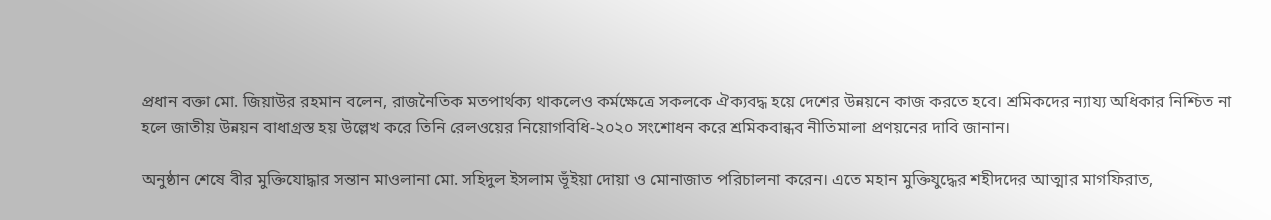প্রধান বক্তা মো. জিয়াউর রহমান বলেন, রাজনৈতিক মতপার্থক্য থাকলেও কর্মক্ষেত্রে সকলকে ঐক্যবদ্ধ হয়ে দেশের উন্নয়নে কাজ করতে হবে। শ্রমিকদের ন্যায্য অধিকার নিশ্চিত না হলে জাতীয় উন্নয়ন বাধাগ্রস্ত হয় উল্লেখ করে তিনি রেলওয়ের নিয়োগবিধি-২০২০ সংশোধন করে শ্রমিকবান্ধব নীতিমালা প্রণয়নের দাবি জানান।

অনুষ্ঠান শেষে বীর মুক্তিযোদ্ধার সন্তান মাওলানা মো. সহিদুল ইসলাম ভূঁইয়া দোয়া ও মোনাজাত পরিচালনা করেন। এতে মহান মুক্তিযুদ্ধের শহীদদের আত্মার মাগফিরাত,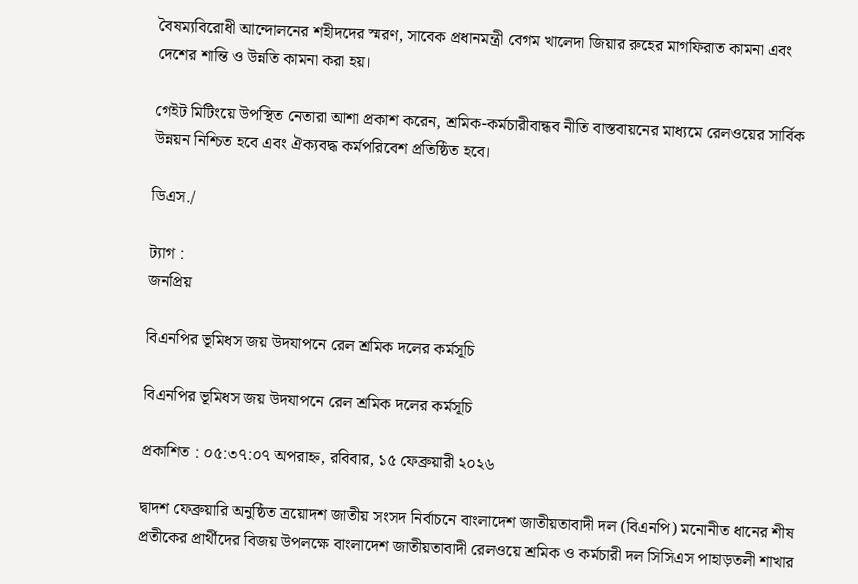বৈষম্যবিরোধী আন্দোলনের শহীদদের স্মরণ, সাবেক প্রধানমন্ত্রী বেগম খালেদা জিয়ার রুহের মাগফিরাত কামনা এবং দেশের শান্তি ও উন্নতি কামনা করা হয়।

গেইট মিটিংয়ে উপস্থিত নেতারা আশা প্রকাশ করেন, শ্রমিক-কর্মচারীবান্ধব নীতি বাস্তবায়নের মাধ্যমে রেলওয়ের সার্বিক উন্নয়ন নিশ্চিত হবে এবং ঐক্যবদ্ধ কর্মপরিবেশ প্রতিষ্ঠিত হবে।

ডিএস./

ট্যাগ :
জনপ্রিয়

বিএনপির ভূমিধস জয় উদযাপনে রেল শ্রমিক দলের কর্মসূচি

বিএনপির ভূমিধস জয় উদযাপনে রেল শ্রমিক দলের কর্মসূচি

প্রকাশিত : ০৫:৩৭:০৭ অপরাহ্ন, রবিবার, ১৫ ফেব্রুয়ারী ২০২৬

দ্বাদশ ফেব্রুয়ারি অনুষ্ঠিত ত্রয়োদশ জাতীয় সংসদ নির্বাচনে বাংলাদেশ জাতীয়তাবাদী দল (বিএনপি) মনোনীত ধানের শীষ প্রতীকের প্রার্থীদের বিজয় উপলক্ষে বাংলাদেশ জাতীয়তাবাদী রেলওয়ে শ্রমিক ও কর্মচারী দল সিসিএস পাহাড়তলী শাখার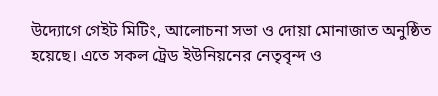উদ্যোগে গেইট মিটিং, আলোচনা সভা ও দোয়া মোনাজাত অনুষ্ঠিত হয়েছে। এতে সকল ট্রেড ইউনিয়নের নেতৃবৃন্দ ও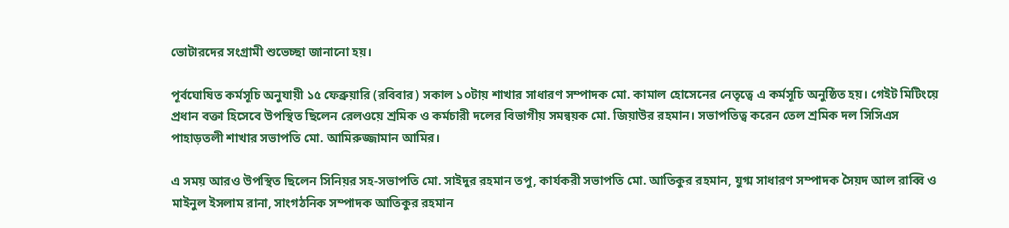ভোটারদের সংগ্রামী শুভেচ্ছা জানানো হয়।

পূর্বঘোষিত কর্মসূচি অনুযায়ী ১৫ ফেব্রুয়ারি (রবিবার) সকাল ১০টায় শাখার সাধারণ সম্পাদক মো. কামাল হোসেনের নেতৃত্বে এ কর্মসূচি অনুষ্ঠিত হয়। গেইট মিটিংয়ে প্রধান বক্তা হিসেবে উপস্থিত ছিলেন রেলওয়ে শ্রমিক ও কর্মচারী দলের বিভাগীয় সমন্বয়ক মো. জিয়াউর রহমান। সভাপতিত্ব করেন তেল শ্রমিক দল সিসিএস পাহাড়তলী শাখার সভাপতি মো. আমিরুজ্জামান আমির।

এ সময় আরও উপস্থিত ছিলেন সিনিয়র সহ-সভাপতি মো. সাইদুর রহমান তপু, কার্যকরী সভাপতি মো. আতিকুর রহমান, যুগ্ম সাধারণ সম্পাদক সৈয়দ আল রাব্বি ও মাইনুল ইসলাম রানা, সাংগঠনিক সম্পাদক আতিকুর রহমান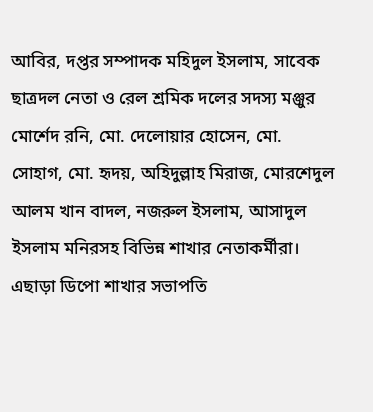আবির, দপ্তর সম্পাদক মহিদুল ইসলাম, সাবেক ছাত্রদল নেতা ও রেল শ্রমিক দলের সদস্য মঞ্জুর মোর্শেদ রনি, মো. দেলোয়ার হোসেন, মো. সোহাগ, মো. হৃদয়, অহিদুল্লাহ মিরাজ, মোরশেদুল আলম খান বাদল, নজরুল ইসলাম, আসাদুল ইসলাম মনিরসহ বিভিন্ন শাখার নেতাকর্মীরা। এছাড়া ডিপো শাখার সভাপতি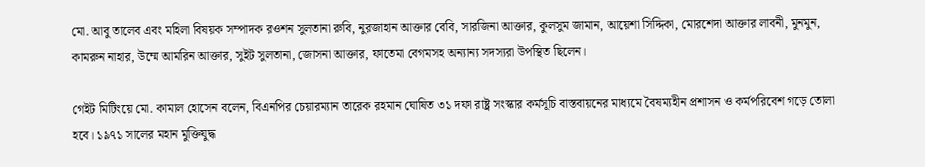মো. আবু তালেব এবং মহিলা বিষয়ক সম্পাদক রওশন সুলতানা রুবি, নুরজাহান আক্তার বেবি, সারজিনা আক্তার, কুলসুম জামান, আয়েশা সিদ্দিকা, মোরশেদা আক্তার লাবনী, মুনমুন, কামরুন নাহার, উম্মে আমরিন আক্তার, সুইট সুলতানা, জোসনা আক্তার, ফাতেমা বেগমসহ অন্যান্য সদস্যরা উপস্থিত ছিলেন।

গেইট মিটিংয়ে মো. কামাল হোসেন বলেন, বিএনপির চেয়ারম্যান তারেক রহমান ঘোষিত ৩১ দফা রাষ্ট্র সংস্কার কর্মসূচি বাস্তবায়নের মাধ্যমে বৈষম্যহীন প্রশাসন ও কর্মপরিবেশ গড়ে তোলা হবে। ১৯৭১ সালের মহান মুক্তিযুদ্ধ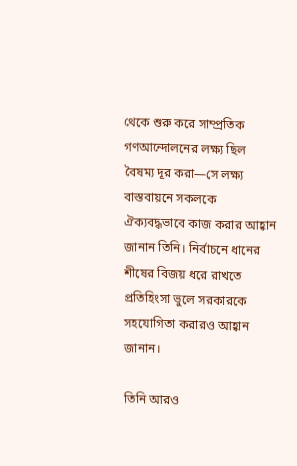থেকে শুরু করে সাম্প্রতিক গণআন্দোলনের লক্ষ্য ছিল বৈষম্য দূর করা—সে লক্ষ্য বাস্তবায়নে সকলকে ঐক্যবদ্ধভাবে কাজ করার আহ্বান জানান তিনি। নির্বাচনে ধানের শীষের বিজয় ধরে রাখতে প্রতিহিংসা ভুলে সরকারকে সহযোগিতা করারও আহ্বান জানান।

তিনি আরও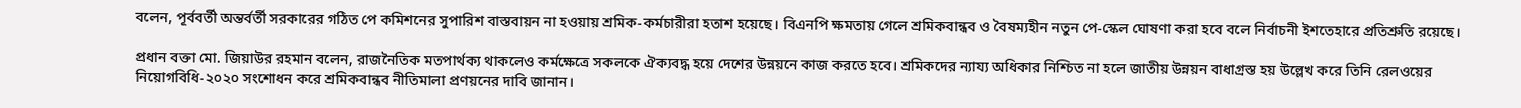বলেন, পূর্ববর্তী অন্তর্বর্তী সরকারের গঠিত পে কমিশনের সুপারিশ বাস্তবায়ন না হওয়ায় শ্রমিক-কর্মচারীরা হতাশ হয়েছে। বিএনপি ক্ষমতায় গেলে শ্রমিকবান্ধব ও বৈষম্যহীন নতুন পে-স্কেল ঘোষণা করা হবে বলে নির্বাচনী ইশতেহারে প্রতিশ্রুতি রয়েছে।

প্রধান বক্তা মো. জিয়াউর রহমান বলেন, রাজনৈতিক মতপার্থক্য থাকলেও কর্মক্ষেত্রে সকলকে ঐক্যবদ্ধ হয়ে দেশের উন্নয়নে কাজ করতে হবে। শ্রমিকদের ন্যায্য অধিকার নিশ্চিত না হলে জাতীয় উন্নয়ন বাধাগ্রস্ত হয় উল্লেখ করে তিনি রেলওয়ের নিয়োগবিধি-২০২০ সংশোধন করে শ্রমিকবান্ধব নীতিমালা প্রণয়নের দাবি জানান।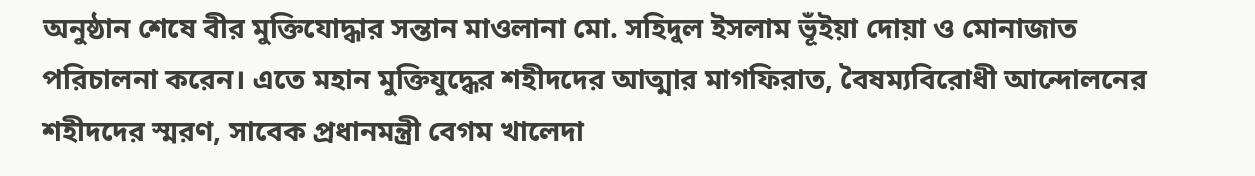অনুষ্ঠান শেষে বীর মুক্তিযোদ্ধার সন্তান মাওলানা মো. সহিদুল ইসলাম ভূঁইয়া দোয়া ও মোনাজাত পরিচালনা করেন। এতে মহান মুক্তিযুদ্ধের শহীদদের আত্মার মাগফিরাত, বৈষম্যবিরোধী আন্দোলনের শহীদদের স্মরণ, সাবেক প্রধানমন্ত্রী বেগম খালেদা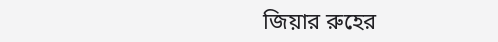জিয়ার রুহের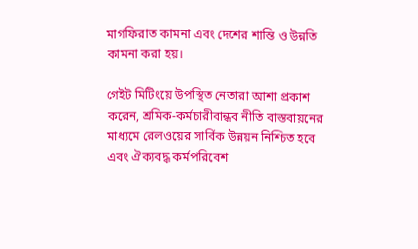মাগফিরাত কামনা এবং দেশের শান্তি ও উন্নতি কামনা করা হয়।

গেইট মিটিংয়ে উপস্থিত নেতারা আশা প্রকাশ করেন, শ্রমিক-কর্মচারীবান্ধব নীতি বাস্তবায়নের মাধ্যমে রেলওয়ের সার্বিক উন্নয়ন নিশ্চিত হবে এবং ঐক্যবদ্ধ কর্মপরিবেশ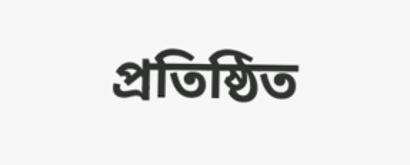প্রতিষ্ঠিত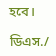হবে।

ডিএস./